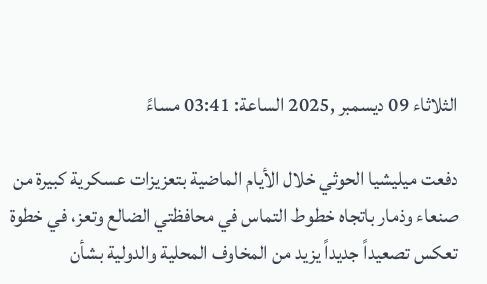الثلاثاء 09 ديسمبر ,2025 الساعة: 03:41 مساءً

دفعت ميليشيا الحوثي خلال الأيام الماضية بتعزيزات عسكرية كبيرة من صنعاء وذمار باتجاه خطوط التماس في محافظتي الضالع وتعز، في خطوة تعكس تصعيداً جديداً يزيد من المخاوف المحلية والدولية بشأن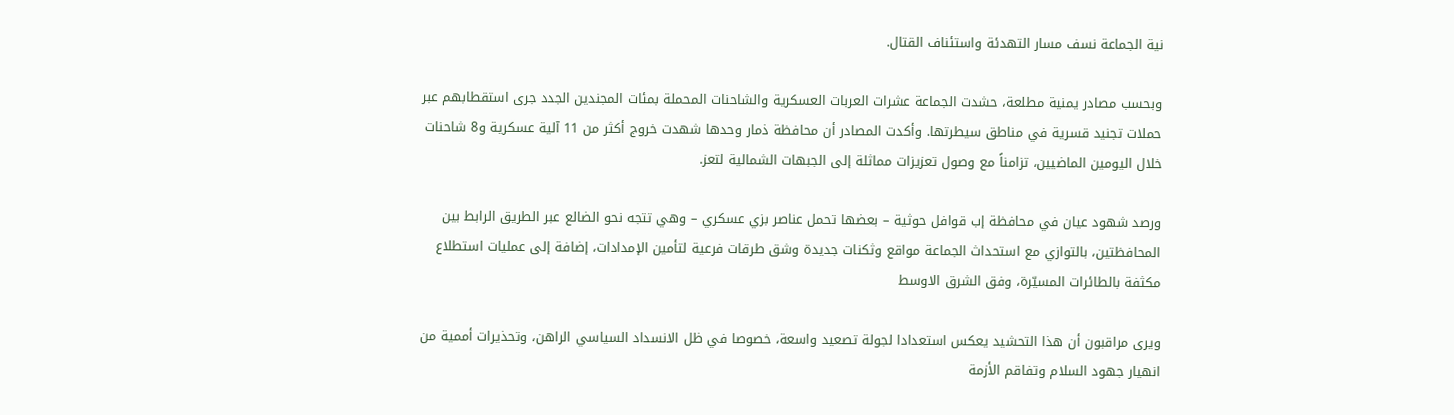نية الجماعة نسف مسار التهدئة واستئناف القتال.

وبحسب مصادر يمنية مطلعة، حشدت الجماعة عشرات العربات العسكرية والشاحنات المحملة بمئات المجندين الجدد جرى استقطابهم عبر حملات تجنيد قسرية في مناطق سيطرتها. وأكدت المصادر أن محافظة ذمار وحدها شهدت خروج أكثر من 11 آلية عسكرية و8 شاحنات خلال اليومين الماضيين، تزامناً مع وصول تعزيزات مماثلة إلى الجبهات الشمالية لتعز.

ورصد شهود عيان في محافظة إب قوافل حوثية – بعضها تحمل عناصر بزي عسكري – وهي تتجه نحو الضالع عبر الطريق الرابط بين المحافظتين، بالتوازي مع استحداث الجماعة مواقع وثكنات جديدة وشق طرقات فرعية لتأمين الإمدادات، إضافة إلى عمليات استطلاع مكثفة بالطائرات المسيّرة، وفق الشرق الاوسط

ويرى مراقبون أن هذا التحشيد يعكس استعدادا لجولة تصعيد واسعة، خصوصا في ظل الانسداد السياسي الراهن، وتحذيرات أممية من انهيار جهود السلام وتفاقم الأزمة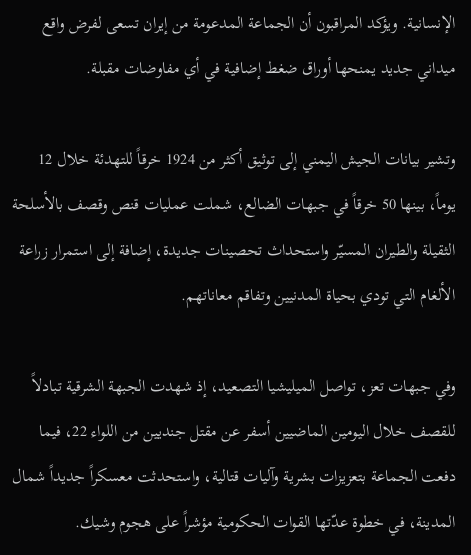الإنسانية. ويؤكد المراقبون أن الجماعة المدعومة من إيران تسعى لفرض واقع ميداني جديد يمنحها أوراق ضغط إضافية في أي مفاوضات مقبلة.

وتشير بيانات الجيش اليمني إلى توثيق أكثر من 1924 خرقاً للتهدئة خلال 12 يوماً، بينها 50 خرقاً في جبهات الضالع، شملت عمليات قنص وقصف بالأسلحة الثقيلة والطيران المسيّر واستحداث تحصينات جديدة، إضافة إلى استمرار زراعة الألغام التي تودي بحياة المدنيين وتفاقم معاناتهم.

وفي جبهات تعز، تواصل الميليشيا التصعيد، إذ شهدت الجبهة الشرقية تبادلاً للقصف خلال اليومين الماضيين أسفر عن مقتل جنديين من اللواء 22، فيما دفعت الجماعة بتعزيزات بشرية وآليات قتالية، واستحدثت معسكراً جديداً شمال المدينة، في خطوة عدّتها القوات الحكومية مؤشراً على هجوم وشيك.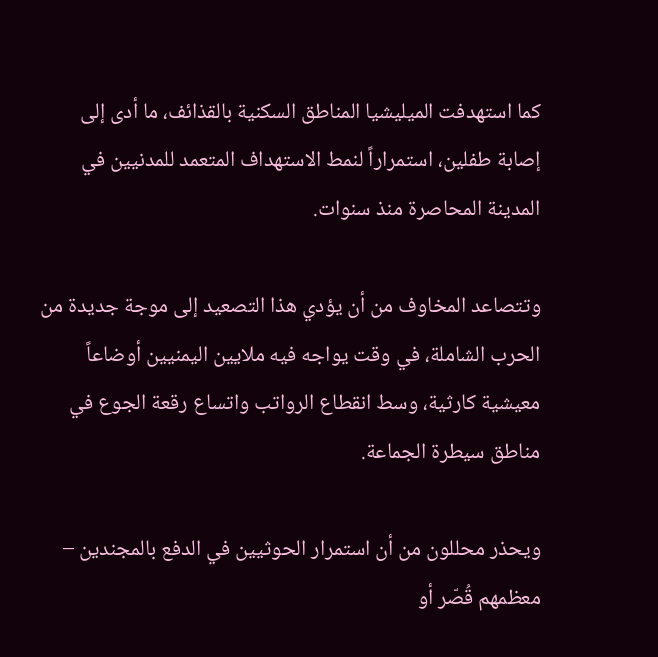كما استهدفت الميليشيا المناطق السكنية بالقذائف، ما أدى إلى إصابة طفلين، استمراراً لنمط الاستهداف المتعمد للمدنيين في المدينة المحاصرة منذ سنوات.

وتتصاعد المخاوف من أن يؤدي هذا التصعيد إلى موجة جديدة من الحرب الشاملة، في وقت يواجه فيه ملايين اليمنيين أوضاعاً معيشية كارثية، وسط انقطاع الرواتب واتساع رقعة الجوع في مناطق سيطرة الجماعة.

ويحذر محللون من أن استمرار الحوثيين في الدفع بالمجندين – معظمهم قُصّر أو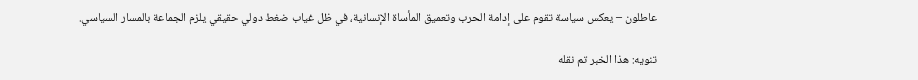عاطلون – يعكس سياسة تقوم على إدامة الحرب وتعميق المأساة الإنسانية، في ظل غياب ضغط دولي حقيقي يلزم الجماعة بالمسار السياسي.

تنويه: هذا الخبر تم نقله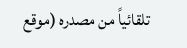تلقائياً من مصدره (موقع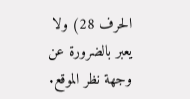الحرف 28) ولا يعبر بالضرورة عن وجهة نظر الموقع.